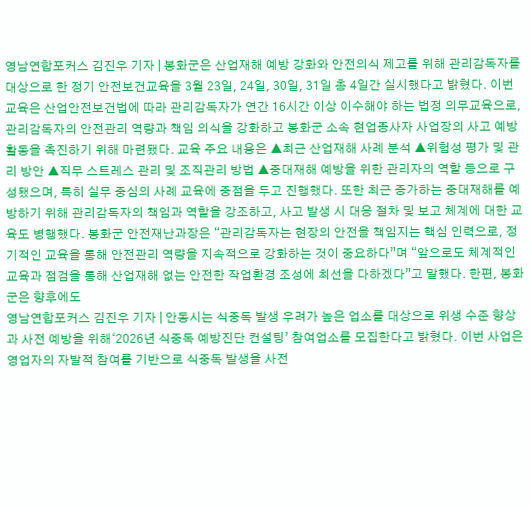영남연합포커스 김진우 기자 | 봉화군은 산업재해 예방 강화와 안전의식 제고를 위해 관리감독자를 대상으로 한 정기 안전보건교육을 3월 23일, 24일, 30일, 31일 총 4일간 실시했다고 밝혔다. 이번 교육은 산업안전보건법에 따라 관리감독자가 연간 16시간 이상 이수해야 하는 법정 의무교육으로, 관리감독자의 안전관리 역량과 책임 의식을 강화하고 봉화군 소속 현업종사자 사업장의 사고 예방 활동을 촉진하기 위해 마련됐다. 교육 주요 내용은 ▲최근 산업재해 사례 분석 ▲위험성 평가 및 관리 방안 ▲직무 스트레스 관리 및 조직관리 방법 ▲중대재해 예방을 위한 관리자의 역할 등으로 구성됐으며, 특히 실무 중심의 사례 교육에 중점을 두고 진행했다. 또한 최근 증가하는 중대재해를 예방하기 위해 관리감독자의 책임과 역할을 강조하고, 사고 발생 시 대응 절차 및 보고 체계에 대한 교육도 병행했다. 봉화군 안전재난과장은 “관리감독자는 현장의 안전을 책임지는 핵심 인력으로, 정기적인 교육을 통해 안전관리 역량을 지속적으로 강화하는 것이 중요하다”며 “앞으로도 체계적인 교육과 점검을 통해 산업재해 없는 안전한 작업환경 조성에 최선을 다하겠다”고 말했다. 한편, 봉화군은 향후에도
영남연합포커스 김진우 기자 | 안동시는 식중독 발생 우려가 높은 업소를 대상으로 위생 수준 향상과 사전 예방을 위해‘2026년 식중독 예방진단 컨설팅’ 참여업소를 모집한다고 밝혔다. 이번 사업은 영업자의 자발적 참여를 기반으로 식중독 발생을 사전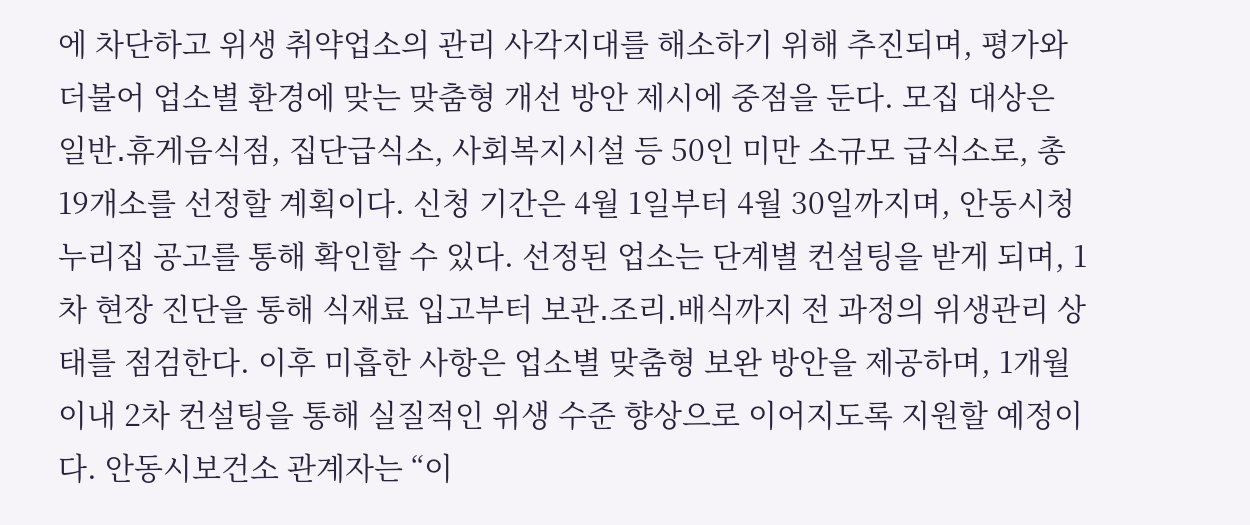에 차단하고 위생 취약업소의 관리 사각지대를 해소하기 위해 추진되며, 평가와 더불어 업소별 환경에 맞는 맞춤형 개선 방안 제시에 중점을 둔다. 모집 대상은 일반․휴게음식점, 집단급식소, 사회복지시설 등 50인 미만 소규모 급식소로, 총 19개소를 선정할 계획이다. 신청 기간은 4월 1일부터 4월 30일까지며, 안동시청 누리집 공고를 통해 확인할 수 있다. 선정된 업소는 단계별 컨설팅을 받게 되며, 1차 현장 진단을 통해 식재료 입고부터 보관․조리․배식까지 전 과정의 위생관리 상태를 점검한다. 이후 미흡한 사항은 업소별 맞춤형 보완 방안을 제공하며, 1개월 이내 2차 컨설팅을 통해 실질적인 위생 수준 향상으로 이어지도록 지원할 예정이다. 안동시보건소 관계자는 “이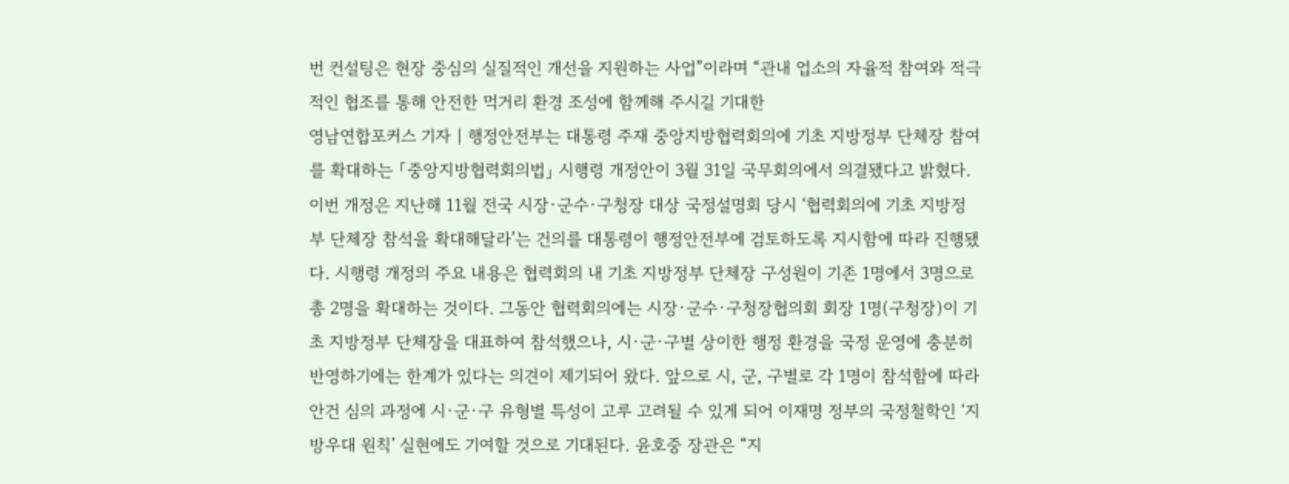번 컨설팅은 현장 중심의 실질적인 개선을 지원하는 사업”이라며 “관내 업소의 자율적 참여와 적극적인 협조를 통해 안전한 먹거리 환경 조성에 함께해 주시길 기대한
영남연합포커스 기자 | 행정안전부는 대통령 주재 중앙지방협력회의에 기초 지방정부 단체장 참여를 확대하는 「중앙지방협력회의법」 시행령 개정안이 3월 31일 국무회의에서 의결됐다고 밝혔다. 이번 개정은 지난해 11월 전국 시장·군수·구청장 대상 국정설명회 당시 ‘협력회의에 기초 지방정부 단체장 참석을 확대해달라’는 건의를 대통령이 행정안전부에 검토하도록 지시함에 따라 진행됐다. 시행령 개정의 주요 내용은 협력회의 내 기초 지방정부 단체장 구성원이 기존 1명에서 3명으로 총 2명을 확대하는 것이다. 그동안 협력회의에는 시장·군수·구청장협의회 회장 1명(구청장)이 기초 지방정부 단체장을 대표하여 참석했으나, 시·군·구별 상이한 행정 환경을 국정 운영에 충분히 반영하기에는 한계가 있다는 의견이 제기되어 왔다. 앞으로 시, 군, 구별로 각 1명이 참석함에 따라 안건 심의 과정에 시·군·구 유형별 특성이 고루 고려될 수 있게 되어 이재명 정부의 국정철학인 ‘지방우대 원칙’ 실현에도 기여할 것으로 기대된다. 윤호중 장관은 “지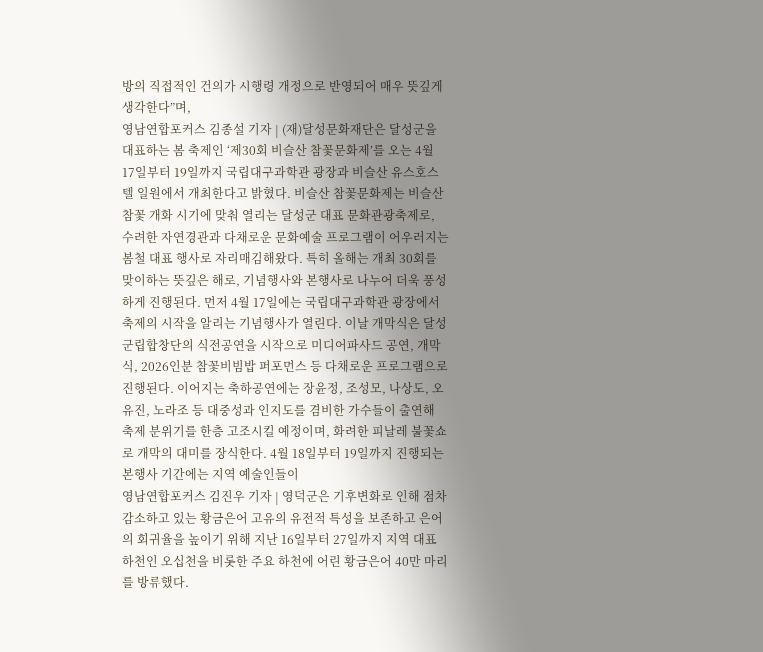방의 직접적인 건의가 시행령 개정으로 반영되어 매우 뜻깊게 생각한다”며,
영남연합포커스 김종설 기자 | (재)달성문화재단은 달성군을 대표하는 봄 축제인 ‘제30회 비슬산 참꽃문화제’를 오는 4월 17일부터 19일까지 국립대구과학관 광장과 비슬산 유스호스텔 일원에서 개최한다고 밝혔다. 비슬산 참꽃문화제는 비슬산 참꽃 개화 시기에 맞춰 열리는 달성군 대표 문화관광축제로, 수려한 자연경관과 다채로운 문화예술 프로그램이 어우러지는 봄철 대표 행사로 자리매김해왔다. 특히 올해는 개최 30회를 맞이하는 뜻깊은 해로, 기념행사와 본행사로 나누어 더욱 풍성하게 진행된다. 먼저 4월 17일에는 국립대구과학관 광장에서 축제의 시작을 알리는 기념행사가 열린다. 이날 개막식은 달성군립합창단의 식전공연을 시작으로 미디어파사드 공연, 개막식, 2026인분 참꽃비빔밥 퍼포먼스 등 다채로운 프로그램으로 진행된다. 이어지는 축하공연에는 장윤정, 조성모, 나상도, 오유진, 노라조 등 대중성과 인지도를 겸비한 가수들이 출연해 축제 분위기를 한층 고조시킬 예정이며, 화려한 피날레 불꽃쇼로 개막의 대미를 장식한다. 4월 18일부터 19일까지 진행되는 본행사 기간에는 지역 예술인들이
영남연합포커스 김진우 기자 | 영덕군은 기후변화로 인해 점차 감소하고 있는 황금은어 고유의 유전적 특성을 보존하고 은어의 회귀율을 높이기 위해 지난 16일부터 27일까지 지역 대표 하천인 오십천을 비롯한 주요 하천에 어린 황금은어 40만 마리를 방류했다.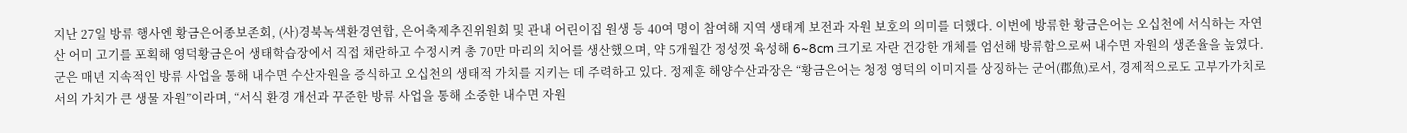지난 27일 방류 행사엔 황금은어종보존회, (사)경북녹색환경연합, 은어축제추진위원회 및 관내 어린이집 원생 등 40여 명이 참여해 지역 생태계 보전과 자원 보호의 의미를 더했다. 이번에 방류한 황금은어는 오십천에 서식하는 자연산 어미 고기를 포획해 영덕황금은어 생태학습장에서 직접 채란하고 수정시켜 총 70만 마리의 치어를 생산했으며, 약 5개월간 정성껏 육성해 6~8cm 크기로 자란 건강한 개체를 엄선해 방류함으로써 내수면 자원의 생존율을 높였다. 군은 매년 지속적인 방류 사업을 통해 내수면 수산자원을 증식하고 오십천의 생태적 가치를 지키는 데 주력하고 있다. 정제훈 해양수산과장은 “황금은어는 청정 영덕의 이미지를 상징하는 군어(郡魚)로서, 경제적으로도 고부가가치로서의 가치가 큰 생물 자원”이라며, “서식 환경 개선과 꾸준한 방류 사업을 통해 소중한 내수면 자원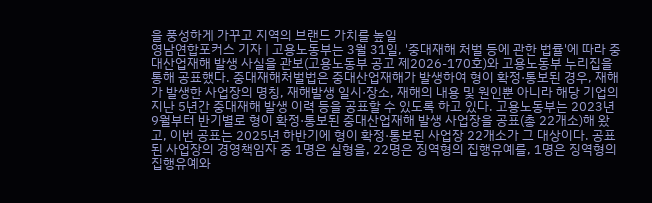을 풍성하게 가꾸고 지역의 브랜드 가치를 높일
영남연합포커스 기자 | 고용노동부는 3월 31일, '중대재해 처벌 등에 관한 법률'에 따라 중대산업재해 발생 사실을 관보(고용노동부 공고 제2026-170호)와 고용노동부 누리집을 통해 공표했다. 중대재해처벌법은 중대산업재해가 발생하여 형이 확정·통보된 경우, 재해가 발생한 사업장의 명칭, 재해발생 일시·장소, 재해의 내용 및 원인뿐 아니라 해당 기업의 지난 5년간 중대재해 발생 이력 등을 공표할 수 있도록 하고 있다. 고용노동부는 2023년 9월부터 반기별로 형이 확정·통보된 중대산업재해 발생 사업장을 공표(총 22개소)해 왔고, 이번 공표는 2025년 하반기에 형이 확정·통보된 사업장 22개소가 그 대상이다. 공표된 사업장의 경영책임자 중 1명은 실형을, 22명은 징역형의 집행유예를, 1명은 징역형의 집행유예와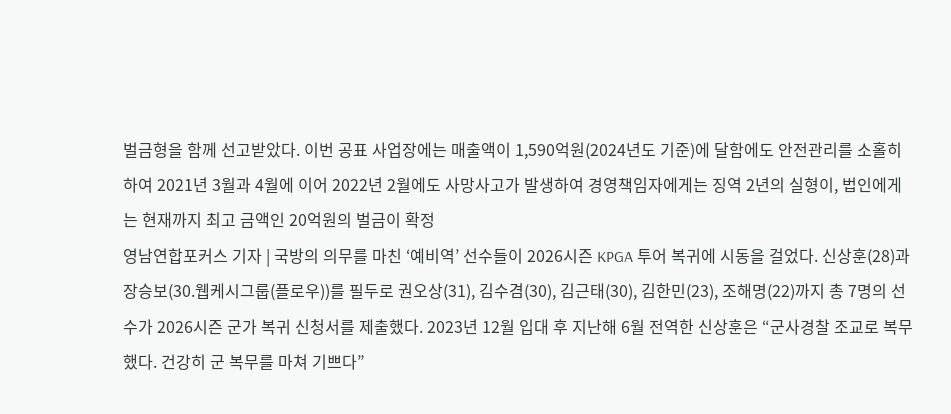벌금형을 함께 선고받았다. 이번 공표 사업장에는 매출액이 1,590억원(2024년도 기준)에 달함에도 안전관리를 소홀히 하여 2021년 3월과 4월에 이어 2022년 2월에도 사망사고가 발생하여 경영책임자에게는 징역 2년의 실형이, 법인에게는 현재까지 최고 금액인 20억원의 벌금이 확정
영남연합포커스 기자 | 국방의 의무를 마친 ‘예비역’ 선수들이 2026시즌 KPGA 투어 복귀에 시동을 걸었다. 신상훈(28)과 장승보(30.웹케시그룹(플로우))를 필두로 권오상(31), 김수겸(30), 김근태(30), 김한민(23), 조해명(22)까지 총 7명의 선수가 2026시즌 군가 복귀 신청서를 제출했다. 2023년 12월 입대 후 지난해 6월 전역한 신상훈은 “군사경찰 조교로 복무했다. 건강히 군 복무를 마쳐 기쁘다”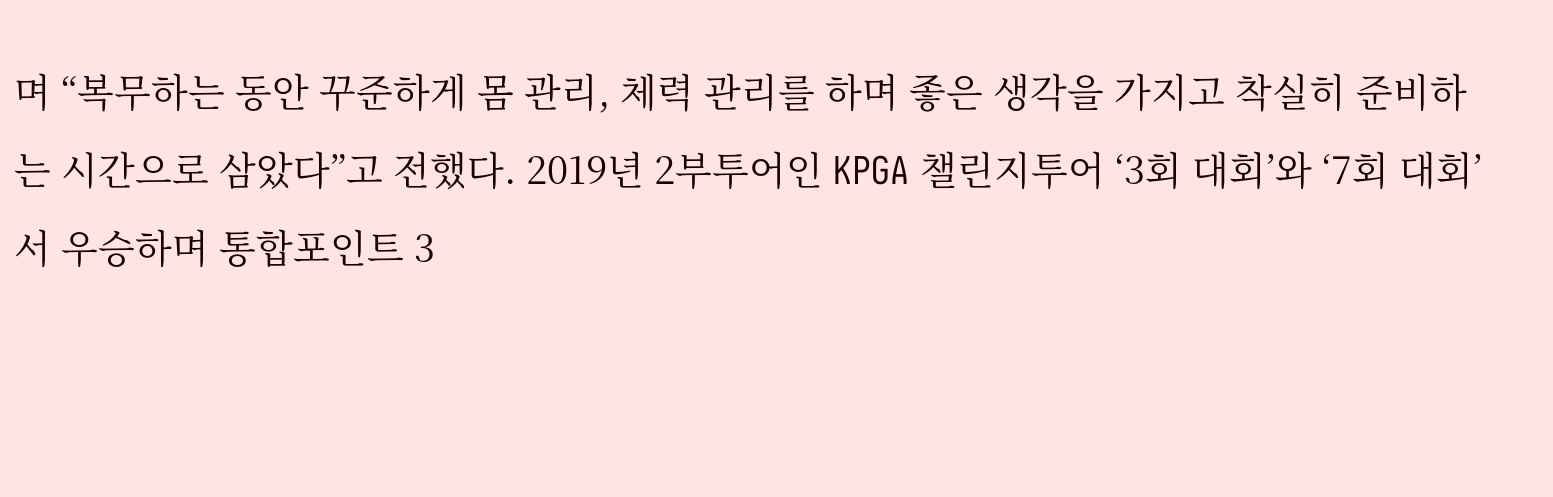며 “복무하는 동안 꾸준하게 몸 관리, 체력 관리를 하며 좋은 생각을 가지고 착실히 준비하는 시간으로 삼았다”고 전했다. 2019년 2부투어인 KPGA 챌린지투어 ‘3회 대회’와 ‘7회 대회’서 우승하며 통합포인트 3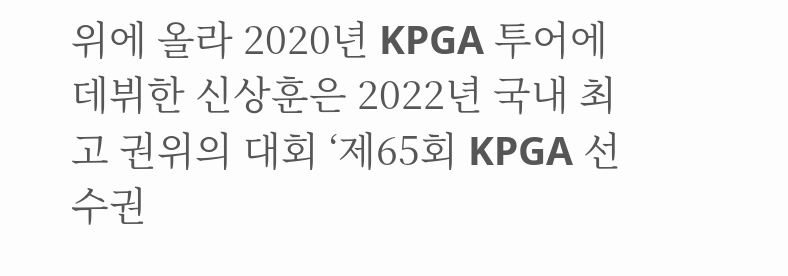위에 올라 2020년 KPGA 투어에 데뷔한 신상훈은 2022년 국내 최고 권위의 대회 ‘제65회 KPGA 선수권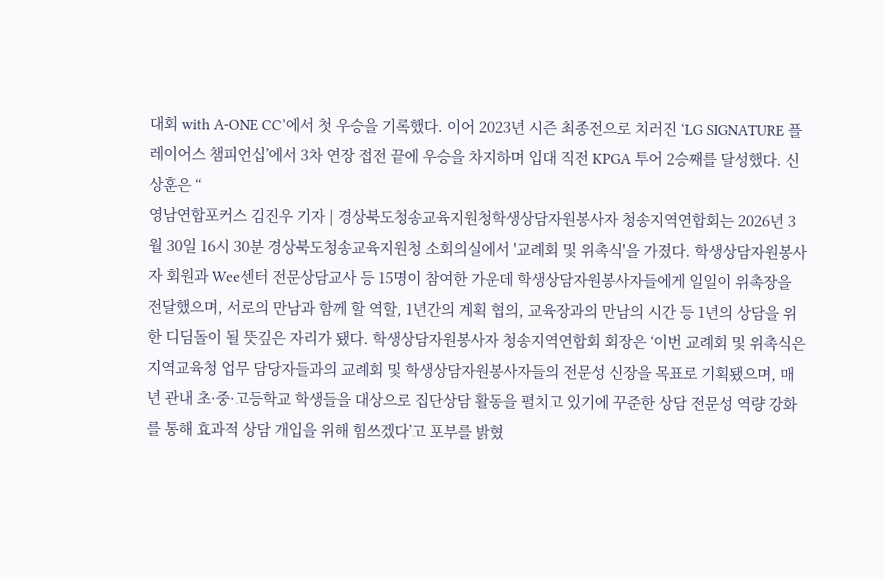대회 with A-ONE CC’에서 첫 우승을 기록했다. 이어 2023년 시즌 최종전으로 치러진 ‘LG SIGNATURE 플레이어스 챔피언십’에서 3차 연장 접전 끝에 우승을 차지하며 입대 직전 KPGA 투어 2승째를 달성했다. 신상훈은 “
영남연합포커스 김진우 기자 | 경상북도청송교육지원청학생상담자원봉사자 청송지역연합회는 2026년 3월 30일 16시 30분 경상북도청송교육지원청 소회의실에서 '교례회 및 위촉식'을 가졌다. 학생상담자원봉사자 회원과 Wee센터 전문상담교사 등 15명이 참여한 가운데 학생상담자원봉사자들에게 일일이 위촉장을 전달했으며, 서로의 만남과 함께 할 역할, 1년간의 계획 협의, 교육장과의 만남의 시간 등 1년의 상담을 위한 디딤돌이 될 뜻깊은 자리가 됐다. 학생상담자원봉사자 청송지역연합회 회장은 ‘이번 교례회 및 위촉식은 지역교육청 업무 담당자들과의 교례회 및 학생상담자원봉사자들의 전문성 신장을 목표로 기획됐으며, 매년 관내 초·중·고등학교 학생들을 대상으로 집단상담 활동을 펼치고 있기에 꾸준한 상담 전문성 역량 강화를 통해 효과적 상담 개입을 위해 힘쓰겠다’고 포부를 밝혔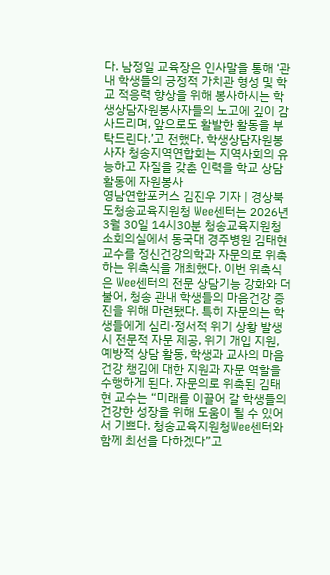다. 남정일 교육장은 인사말을 통해 ‘관내 학생들의 긍정적 가치관 형성 및 학교 적응력 향상을 위해 봉사하시는 학생상담자원봉사자들의 노고에 깊이 감사드리며, 앞으로도 활발한 활동을 부탁드린다.’고 전했다. 학생상담자원봉사자 청송지역연합회는 지역사회의 유능하고 자질을 갖춘 인력을 학교 상담 활동에 자원봉사
영남연합포커스 김진우 기자 | 경상북도청송교육지원청 Wee센터는 2026년 3월 30일 14시30분 청송교육지원청 소회의실에서 동국대 경주병원 김태현 교수를 정신건강의학과 자문의로 위촉하는 위촉식을 개최했다. 이번 위촉식은 Wee센터의 전문 상담기능 강화와 더불어, 청송 관내 학생들의 마음건강 증진을 위해 마련됐다. 특히 자문의는 학생들에게 심리·정서적 위기 상황 발생 시 전문적 자문 제공, 위기 개입 지원, 예방적 상담 활동, 학생과 교사의 마음건강 챙김에 대한 지원과 자문 역할을 수행하게 된다. 자문의로 위촉된 김태현 교수는 “미래를 이끌어 갈 학생들의 건강한 성장을 위해 도움이 될 수 있어서 기쁘다. 청송교육지원청Wee센터와 함께 최선을 다하겠다”고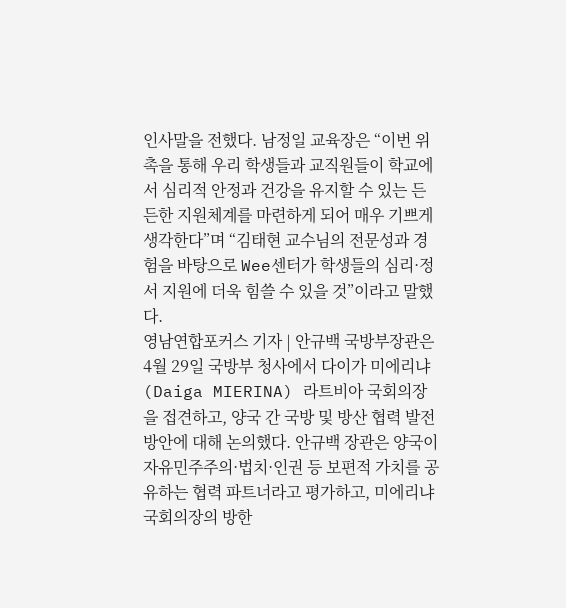인사말을 전했다. 남정일 교육장은 “이번 위촉을 통해 우리 학생들과 교직원들이 학교에서 심리적 안정과 건강을 유지할 수 있는 든든한 지원체계를 마련하게 되어 매우 기쁘게 생각한다”며 “김태현 교수님의 전문성과 경험을 바탕으로 Wee센터가 학생들의 심리·정서 지원에 더욱 힘쓸 수 있을 것”이라고 말했다.
영남연합포커스 기자 | 안규백 국방부장관은 4월 29일 국방부 청사에서 다이가 미에리냐(Daiga MIERINA) 라트비아 국회의장을 접견하고, 양국 간 국방 및 방산 협력 발전방안에 대해 논의했다. 안규백 장관은 양국이 자유민주주의·법치·인권 등 보편적 가치를 공유하는 협력 파트너라고 평가하고, 미에리냐 국회의장의 방한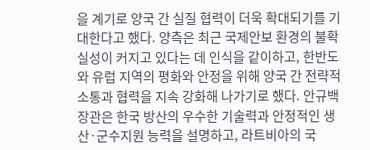을 계기로 양국 간 실질 협력이 더욱 확대되기를 기대한다고 했다. 양측은 최근 국제안보 환경의 불확실성이 커지고 있다는 데 인식을 같이하고, 한반도와 유럽 지역의 평화와 안정을 위해 양국 간 전략적 소통과 협력을 지속 강화해 나가기로 했다. 안규백 장관은 한국 방산의 우수한 기술력과 안정적인 생산·군수지원 능력을 설명하고, 라트비아의 국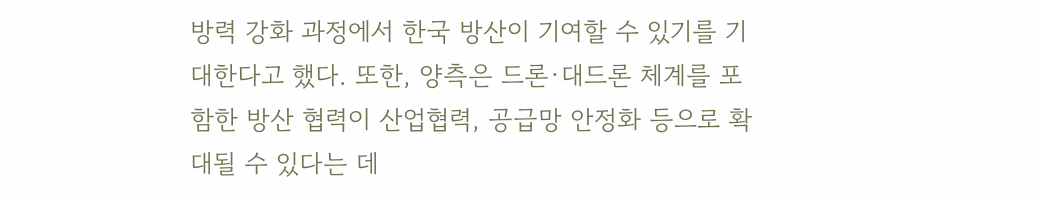방력 강화 과정에서 한국 방산이 기여할 수 있기를 기대한다고 했다. 또한, 양측은 드론·대드론 체계를 포함한 방산 협력이 산업협력, 공급망 안정화 등으로 확대될 수 있다는 데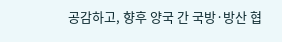공감하고, 향후 양국 간 국방·방산 협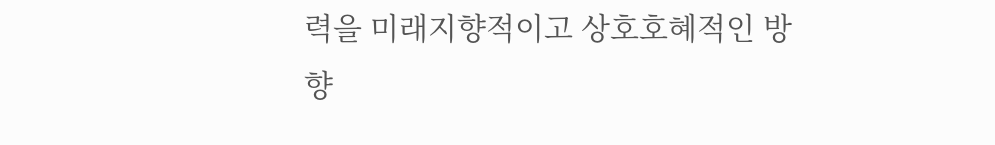력을 미래지향적이고 상호호혜적인 방향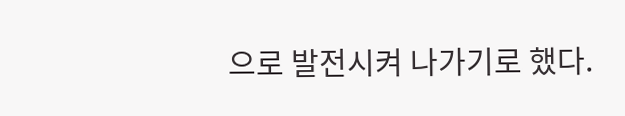으로 발전시켜 나가기로 했다.